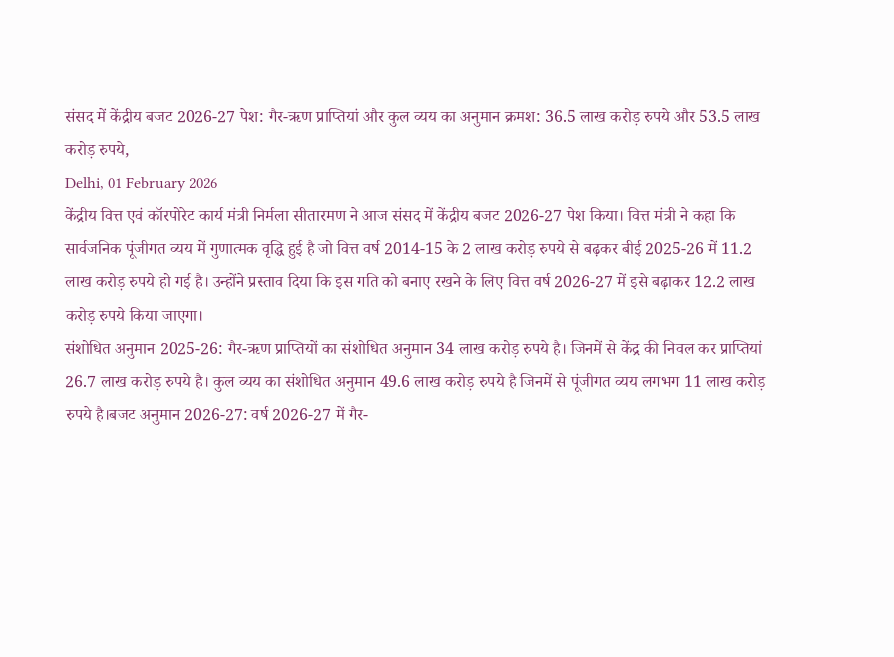संसद में केंद्रीय बजट 2026-27 पेश: गैर-ऋण प्राप्तियां और कुल व्यय का अनुमान क्रमश: 36.5 लाख करोड़ रुपये और 53.5 लाख करोड़ रुपये,
Delhi, 01 February 2026
केंद्रीय वित्त एवं कॉरपोरेट कार्य मंत्री निर्मला सीतारमण ने आज संसद में केंद्रीय बजट 2026-27 पेश किया। वित्त मंत्री ने कहा कि सार्वजनिक पूंजीगत व्यय में गुणात्मक वृद्धि हुई है जो वित्त वर्ष 2014-15 के 2 लाख करोड़ रुपये से बढ़कर बीई 2025-26 में 11.2 लाख करोड़ रुपये हो गई है। उन्होंने प्रस्ताव दिया कि इस गति को बनाए रखने के लिए वित्त वर्ष 2026-27 में इसे बढ़ाकर 12.2 लाख करोड़ रुपये किया जाएगा।
संशोधित अनुमान 2025-26: गैर-ऋण प्राप्तियों का संशोधित अनुमान 34 लाख करोड़ रुपये है। जिनमें से केंद्र की निवल कर प्राप्तियां 26.7 लाख करोड़ रुपये है। कुल व्यय का संशोधित अनुमान 49.6 लाख करोड़ रुपये है जिनमें से पूंजीगत व्यय लगभग 11 लाख करोड़ रुपये है।बजट अनुमान 2026-27: वर्ष 2026-27 में गैर-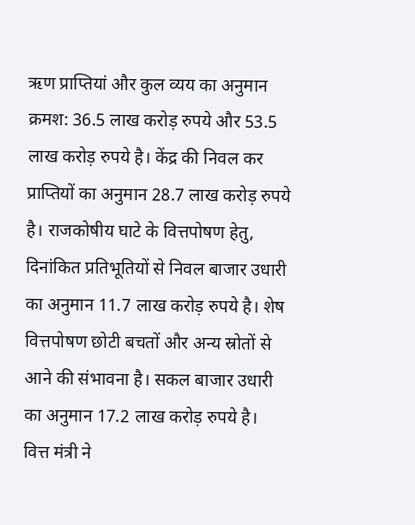ऋण प्राप्तियां और कुल व्यय का अनुमान क्रमश: 36.5 लाख करोड़ रुपये और 53.5 लाख करोड़ रुपये है। केंद्र की निवल कर प्राप्तियों का अनुमान 28.7 लाख करोड़ रुपये है। राजकोषीय घाटे के वित्तपोषण हेतु, दिनांकित प्रतिभूतियों से निवल बाजार उधारी का अनुमान 11.7 लाख करोड़ रुपये है। शेष वित्तपोषण छोटी बचतों और अन्य स्रोतों से आने की संभावना है। सकल बाजार उधारी का अनुमान 17.2 लाख करोड़ रुपये है।
वित्त मंत्री ने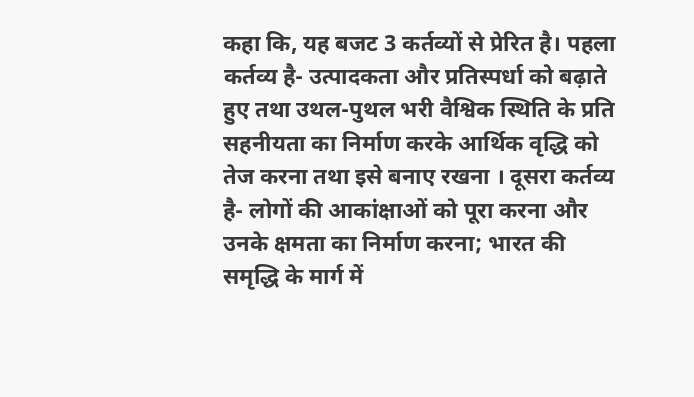कहा कि, यह बजट 3 कर्तव्यों से प्रेरित है। पहला कर्तव्य है- उत्पादकता और प्रतिस्पर्धा को बढ़ाते हुए तथा उथल-पुथल भरी वैश्विक स्थिति के प्रति सहनीयता का निर्माण करके आर्थिक वृद्धि को तेज करना तथा इसे बनाए रखना । दूसरा कर्तव्य है- लोगों की आकांक्षाओं को पूरा करना और उनके क्षमता का निर्माण करना; भारत की समृद्धि के मार्ग में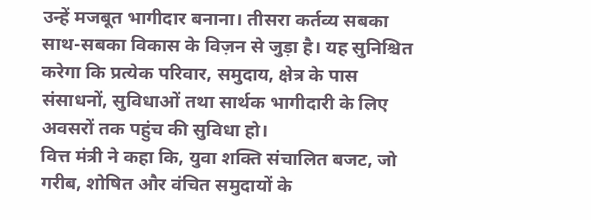उन्हें मजबूत भागीदार बनाना। तीसरा कर्तव्य सबका साथ-सबका विकास के विज़न से जुड़ा है। यह सुनिश्चित करेगा कि प्रत्येक परिवार, समुदाय, क्षेत्र के पास संसाधनों, सुविधाओं तथा सार्थक भागीदारी के लिए अवसरों तक पहुंच की सुविधा हो।
वित्त मंत्री ने कहा कि, युवा शक्ति संचालित बजट, जो गरीब, शोषित और वंचित समुदायों के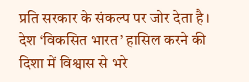प्रति सरकार के संकल्प पर जोर देता है। देश ‘विकसित भारत’ हासिल करने की दिशा में विश्वास से भरे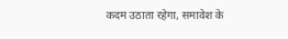कदम उठाता रहेगा, समावेश के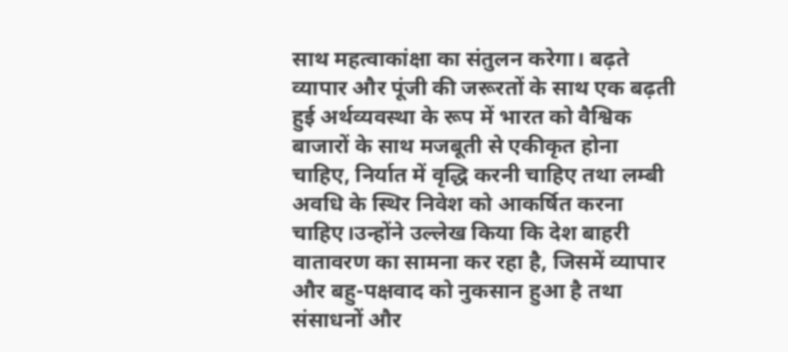साथ महत्वाकांक्षा का संतुलन करेगा। बढ़ते व्यापार और पूंजी की जरूरतों के साथ एक बढ़ती हुई अर्थव्यवस्था के रूप में भारत को वैश्विक बाजारों के साथ मजबूती से एकीकृत होना चाहिए, निर्यात में वृद्धि करनी चाहिए तथा लम्बी अवधि के स्थिर निवेश को आकर्षित करना चाहिए।उन्होंने उल्लेख किया कि देश बाहरी वातावरण का सामना कर रहा है, जिसमें व्यापार और बहु-पक्षवाद को नुकसान हुआ है तथा संसाधनों और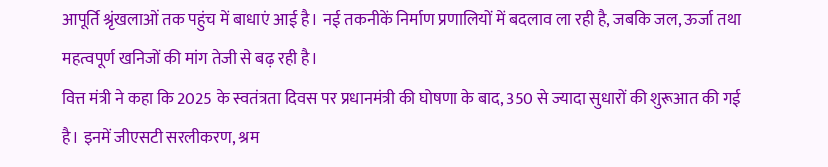आपूर्ति श्रृंखलाओं तक पहुंच में बाधाएं आई है। नई तकनीकें निर्माण प्रणालियों में बदलाव ला रही है, जबकि जल, ऊर्जा तथा महत्वपूर्ण खनिजों की मांग तेजी से बढ़ रही है।
वित्त मंत्री ने कहा कि 2025 के स्वतंत्रता दिवस पर प्रधानमंत्री की घोषणा के बाद, 350 से ज्यादा सुधारों की शुरूआत की गई है। इनमें जीएसटी सरलीकरण, श्रम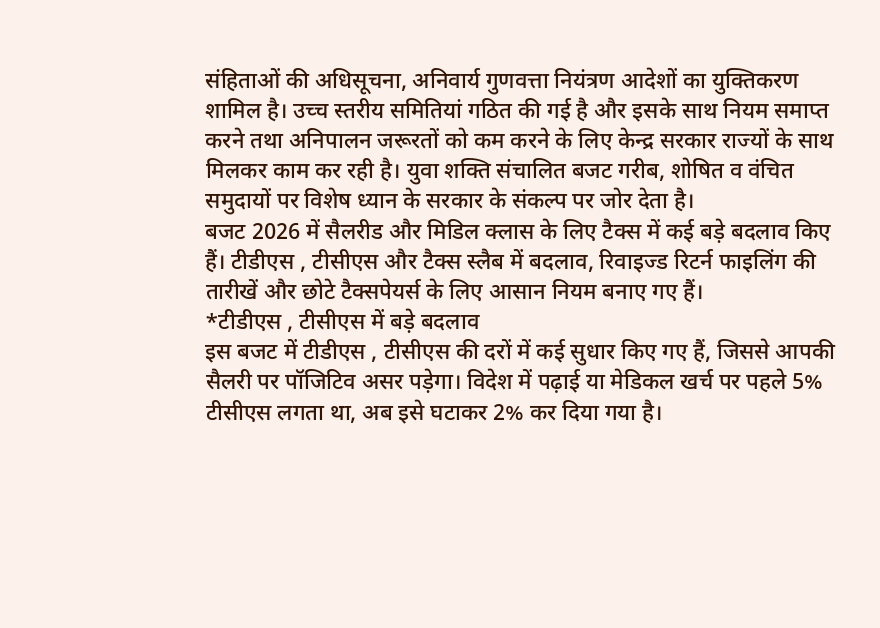संहिताओं की अधिसूचना, अनिवार्य गुणवत्ता नियंत्रण आदेशों का युक्तिकरण शामिल है। उच्च स्तरीय समितियां गठित की गई है और इसके साथ नियम समाप्त करने तथा अनिपालन जरूरतों को कम करने के लिए केन्द्र सरकार राज्यों के साथ मिलकर काम कर रही है। युवा शक्ति संचालित बजट गरीब, शोषित व वंचित समुदायों पर विशेष ध्यान के सरकार के संकल्प पर जोर देता है।
बजट 2026 में सैलरीड और मिडिल क्लास के लिए टैक्स में कई बड़े बदलाव किए हैं। टीडीएस , टीसीएस और टैक्स स्लैब में बदलाव, रिवाइज्ड रिटर्न फाइलिंग की तारीखें और छोटे टैक्सपेयर्स के लिए आसान नियम बनाए गए हैं।
*टीडीएस , टीसीएस में बड़े बदलाव
इस बजट में टीडीएस , टीसीएस की दरों में कई सुधार किए गए हैं, जिससे आपकी सैलरी पर पॉजिटिव असर पड़ेगा। विदेश में पढ़ाई या मेडिकल खर्च पर पहले 5% टीसीएस लगता था, अब इसे घटाकर 2% कर दिया गया है।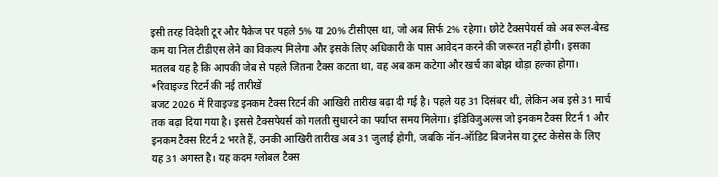इसी तरह विदेशी टूर और पैकेज पर पहले 5% या 20% टीसीएस था, जो अब सिर्फ 2% रहेगा। छोटे टैक्सपेयर्स को अब रूल-बेस्ड कम या निल टीडीएस लेने का विकल्प मिलेगा और इसके लिए अधिकारी के पास आवेदन करने की जरूरत नहीं होगी। इसका मतलब यह है कि आपकी जेब से पहले जितना टैक्स कटता था, वह अब कम कटेगा और खर्च का बोझ थोड़ा हल्का होगा।
*रिवाइज्ड रिटर्न की नई तारीखें
बजट 2026 में रिवाइज्ड इनकम टैक्स रिटर्न की आखिरी तारीख बढ़ा दी गई है। पहले यह 31 दिसंबर थी, लेकिन अब इसे 31 मार्च तक बढ़ा दिया गया है। इससे टैक्सपेयर्स को गलती सुधारने का पर्याप्त समय मिलेगा। इंडिविजुअल्स जो इनकम टैक्स रिटर्न 1 और इनकम टैक्स रिटर्न 2 भरते हैं, उनकी आखिरी तारीख अब 31 जुलाई होगी, जबकि नॉन-ऑडिट बिजनेस या ट्रस्ट केसेस के लिए यह 31 अगस्त है। यह कदम ग्लोबल टैक्स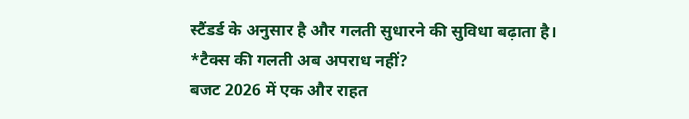स्टैंडर्ड के अनुसार है और गलती सुधारने की सुविधा बढ़ाता है।
*टैक्स की गलती अब अपराध नहीं?
बजट 2026 में एक और राहत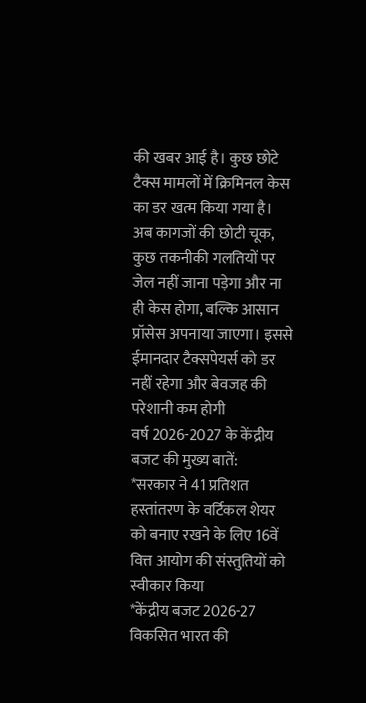की खबर आई है। कुछ छोटे टैक्स मामलों में क्रिमिनल केस का डर खत्म किया गया है। अब कागजों की छोटी चूक, कुछ तकनीकी गलतियों पर जेल नहीं जाना पड़ेगा और ना ही केस होगा, बल्कि आसान प्रॉसेस अपनाया जाएगा। इससे ईमानदार टैक्सपेयर्स को डर नहीं रहेगा और बेवजह की परेशानी कम होगी
वर्ष 2026-2027 के केंद्रीय बजट की मुख्य बातें:
*सरकार ने 41 प्रतिशत हस्तांतरण के वर्टिकल शेयर को बनाए रखने के लिए 16वें वित्त आयोग की संस्तुतियों को स्वीकार किया
*केंद्रीय बजट 2026-27 विकसित भारत की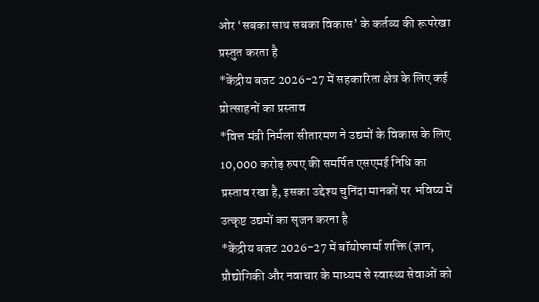ओर ‘सबका साथ सबका विकास’ के कर्तव्य की रूपरेखा प्रस्तुत करता है
*केंद्रीय बजट 2026-27 में सहकारिता क्षेत्र के लिए कई प्रोत्साहनों का प्रस्ताव
*वित्त मंत्री निर्मला सीतारमण ने उद्यमों के विकास के लिए 10,000 करोड़ रुपए की समर्पित एसएमई निधि का प्रस्ताव रखा है, इसका उद्देश्य चुनिंदा मानकों पर भविष्य में उत्कृष्ट उद्यमों का सृजन करना है
*केंद्रीय बजट 2026-27 में बॉयोफार्मा शक्ति (ज्ञान, प्रौद्योगिकी और नवाचार के माध्यम से स्वास्थ्य सेवाओं को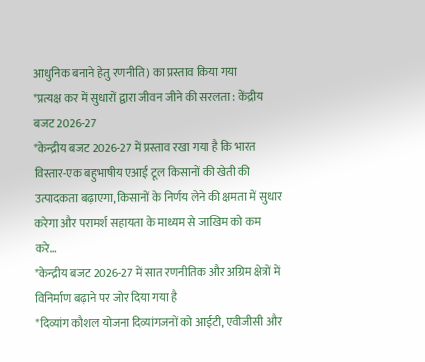आधुनिक बनाने हेतु रणनीति) का प्रस्ताव किया गया
*प्रत्यक्ष कर में सुधारों द्वारा जीवन जीने की सरलता : केंद्रीय बजट 2026-27
*केन्द्रीय बजट 2026-27 में प्रस्ताव रखा गया है कि भारत विस्तार-एक बहुभाषीय एआई टूल किसानों की खेती की उत्पादकता बढ़ाएगा, किसानों के निर्णय लेने की क्षमता में सुधार करेगा और परामर्श सहायता के माध्यम से जाखिम को कम करे…
*केन्द्रीय बजट 2026-27 में सात रणनीतिक और अग्रिम क्षेत्रों में विनिर्माण बढ़ाने पर जोर दिया गया है
*दिव्यांग कौशल योजना दिव्यांगजनों को आईटी, एवीजीसी और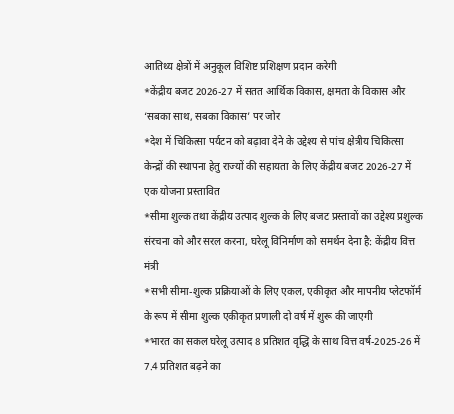आतिथ्य क्षेत्रों में अनुकूल विशिष्ट प्रशिक्षण प्रदान करेगी
*केंद्रीय बजट 2026-27 में सतत आर्थिक विकास, क्षमता के विकास और ‘सबका साथ, सबका विकास’ पर जोर
*देश में चिकित्सा पर्यटन को बढ़ावा देने के उद्देश्य से पांच क्षेत्रीय चिकित्सा केन्द्रों की स्थापना हेतु राज्यों की सहायता के लिए केंद्रीय बजट 2026-27 में एक योजना प्रस्तावित
*सीमा शुल्क तथा केंद्रीय उत्पाद शुल्क के लिए बजट प्रस्तावों का उद्देश्य प्रशुल्क संरचना को और सरल करना, घरेलू विनिर्माण को समर्थन देना है: केंद्रीय वित्त मंत्री
*सभी सीमा-शुल्क प्रक्रियाओं के लिए एकल, एकीकृत और मापनीय प्लेटफॉर्म के रूप में सीमा शुल्क एकीकृत प्रणाली दो वर्ष में शुरू की जाएगी
*भारत का सकल घरेलू उत्पाद 8 प्रतिशत वृद्धि के साथ वित्त वर्ष-2025-26 में 7.4 प्रतिशत बढ़ने का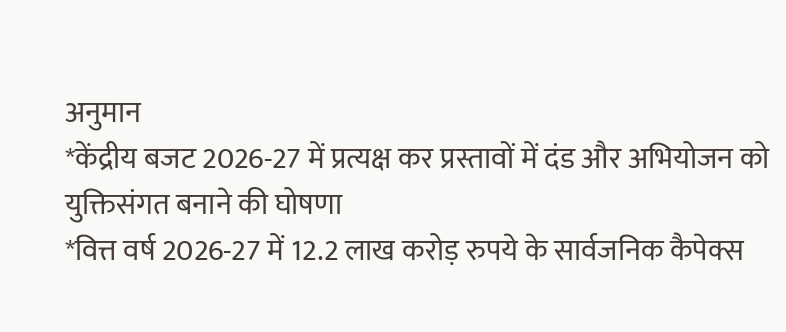अनुमान
*केंद्रीय बजट 2026-27 में प्रत्यक्ष कर प्रस्तावों में दंड और अभियोजन को युक्तिसंगत बनाने की घोषणा
*वित्त वर्ष 2026-27 में 12.2 लाख करोड़ रुपये के सार्वजनिक कैपेक्स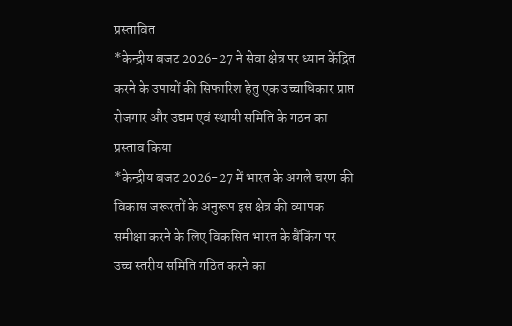प्रस्तावित
*केन्द्रीय बजट 2026-27 ने सेवा क्षेत्र पर ध्यान केंद्रित करने के उपायों की सिफारिश हेतु एक उच्चाधिकार प्राप्त रोजगार और उद्यम एवं स्थायी समिति के गठन का प्रस्ताव किया
*केन्द्रीय बजट 2026-27 में भारत के अगले चरण की विकास जरूरतों के अनुरूप इस क्षेत्र की व्यापक समीक्षा करने के लिए विकसित भारत के बैंकिंग पर उच्च स्तरीय समिति गठित करने का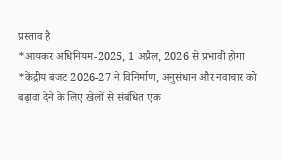प्रस्ताव है
*आयकर अधिनियम-2025, 1 अप्रैल, 2026 से प्रभावी होगा
*केंद्रीय बजट 2026-27 ने विनिर्माण, अनुसंधान और नवाचार को बढ़ावा देने के लिए खेलों से संबंधित एक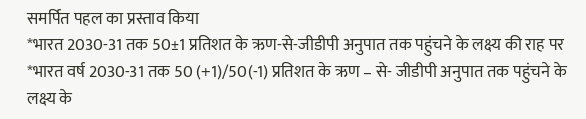समर्पित पहल का प्रस्ताव किया
*भारत 2030-31 तक 50±1 प्रतिशत के ऋण-से-जीडीपी अनुपात तक पहुंचने के लक्ष्य की राह पर
*भारत वर्ष 2030-31 तक 50 (+1)/50(-1) प्रतिशत के ऋण – से- जीडीपी अनुपात तक पहुंचने के लक्ष्य के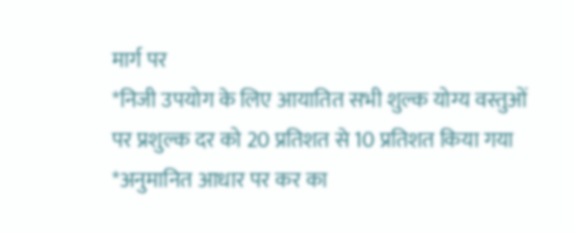मार्ग पर
*निजी उपयोग के लिए आयातित सभी शुल्क योग्य वस्तुओं पर प्रशुल्क दर को 20 प्रतिशत से 10 प्रतिशत किया गया
*अनुमानित आधार पर कर का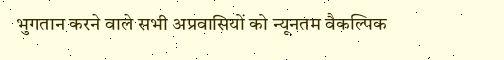भुगतान करने वाले सभी अप्रवासियों को न्यूनतम वैकल्पिक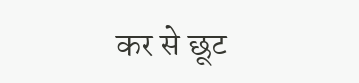कर से छूट